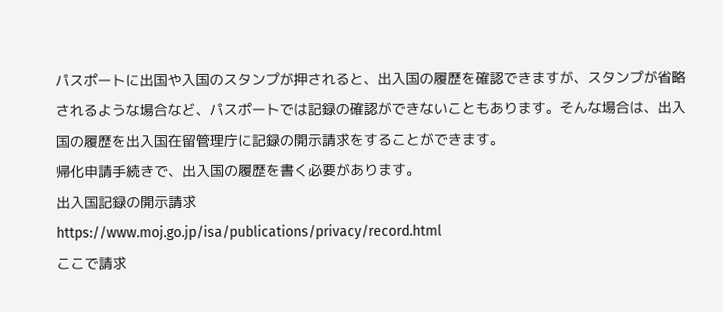パスポートに出国や入国のスタンプが押されると、出入国の履歴を確認できますが、スタンプが省略されるような場合など、パスポートでは記録の確認ができないこともあります。そんな場合は、出入国の履歴を出入国在留管理庁に記録の開示請求をすることができます。
帰化申請手続きで、出入国の履歴を書く必要があります。
出入国記録の開示請求
https://www.moj.go.jp/isa/publications/privacy/record.html
ここで請求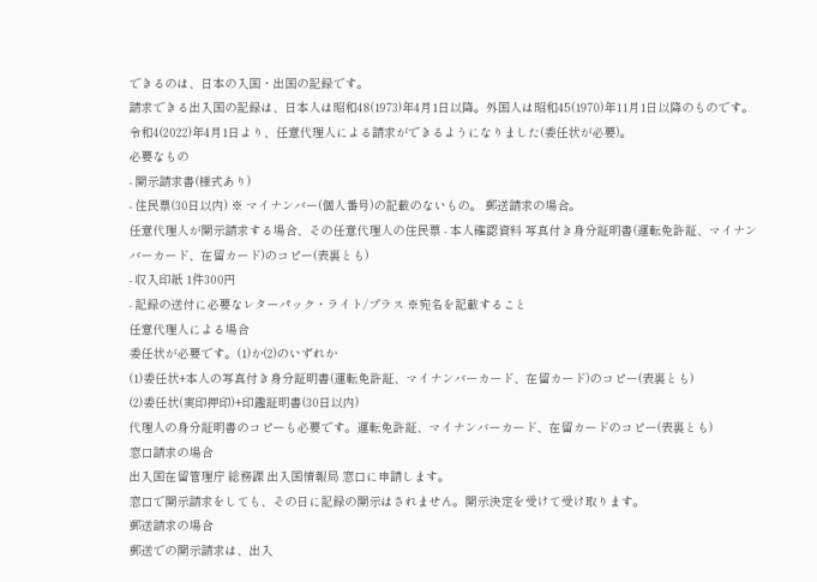できるのは、日本の入国・出国の記録です。
請求できる出入国の記録は、日本人は昭和48(1973)年4月1日以降。外国人は昭和45(1970)年11月1日以降のものです。
令和4(2022)年4月1日より、任意代理人による請求ができるようになりました(委任状が必要)。
必要なもの
- 開示請求書(様式あり)
- 住民票(30日以内) ※ マイナンバー(個人番号)の記載のないもの。 郵送請求の場合。
任意代理人が開示請求する場合、その任意代理人の住民票 - 本人確認資料 写真付き身分証明書(運転免許証、マイナンバーカード、在留カード)のコピー(表裏とも)
- 収入印紙 1件300円
- 記録の送付に必要なレターパック・ライト/プラス ※宛名を記載すること
任意代理人による場合
委任状が必要です。(1)か(2)のいずれか
(1)委任状+本人の写真付き身分証明書(運転免許証、マイナンバーカード、在留カード)のコピー(表裏とも)
(2)委任状(実印押印)+印鑑証明書(30日以内)
代理人の身分証明書のコピーも必要です。運転免許証、マイナンバーカード、在留カードのコピー(表裏とも)
窓口請求の場合
出入国在留管理庁 総務課 出入国情報局 窓口に申請します。
窓口で開示請求をしても、その日に記録の開示はされません。開示決定を受けて受け取ります。
郵送請求の場合
郵送での開示請求は、出入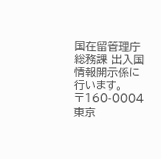国在留管理庁 総務課 出入国情報開示係に行います。
〒160-0004 東京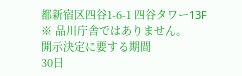都新宿区四谷1-6-1 四谷タワー13F
※ 品川庁舎ではありません。
開示決定に要する期間
30日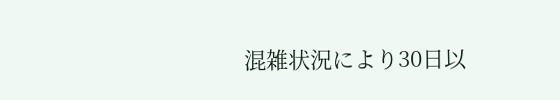混雑状況により30日以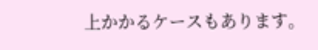上かかるケースもあります。